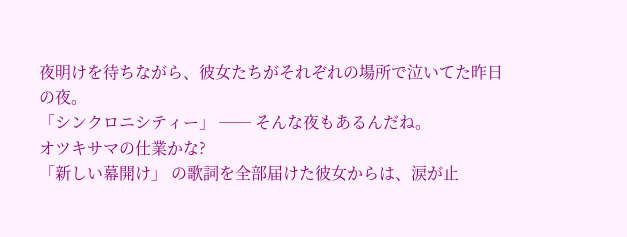夜明けを待ちながら、彼女たちがそれぞれの場所で泣いてた昨日の夜。
「シンクロニシティー」 ── そんな夜もあるんだね。
オツキサマの仕業かな?
「新しい幕開け」 の歌詞を全部届けた彼女からは、涙が止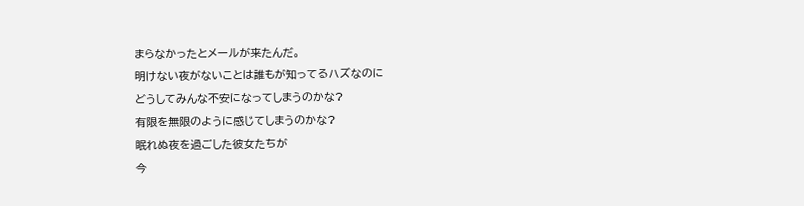まらなかったとメールが来たんだ。
明けない夜がないことは誰もが知ってるハズなのに
どうしてみんな不安になってしまうのかな?
有限を無限のように感じてしまうのかな?
眠れぬ夜を過ごした彼女たちが
今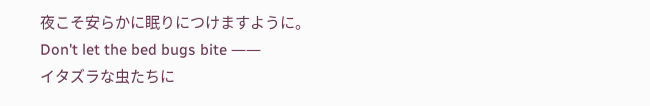夜こそ安らかに眠りにつけますように。
Don't let the bed bugs bite ――
イタズラな虫たちに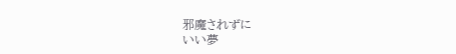邪魔されずに
いい夢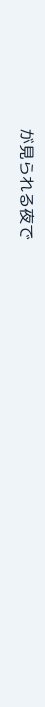が見られる夜で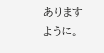ありますように。